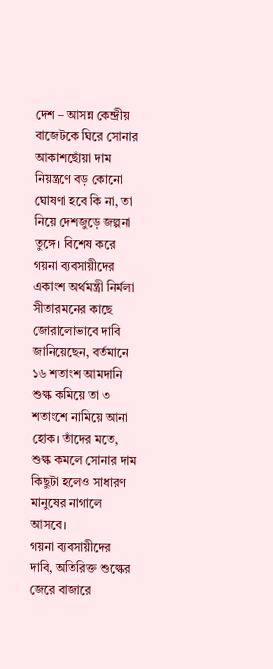দেশ – আসন্ন কেন্দ্রীয় বাজেটকে ঘিরে সোনার আকাশছোঁয়া দাম নিয়ন্ত্রণে বড় কোনো ঘোষণা হবে কি না, তা নিয়ে দেশজুড়ে জল্পনা তুঙ্গে। বিশেষ করে গয়না ব্যবসায়ীদের একাংশ অর্থমন্ত্রী নির্মলা সীতারমনের কাছে জোরালোভাবে দাবি জানিয়েছেন, বর্তমানে ১৬ শতাংশ আমদানি শুল্ক কমিয়ে তা ৩ শতাংশে নামিয়ে আনা হোক। তাঁদের মতে, শুল্ক কমলে সোনার দাম কিছুটা হলেও সাধারণ মানুষের নাগালে আসবে।
গয়না ব্যবসায়ীদের দাবি, অতিরিক্ত শুল্কের জেরে বাজারে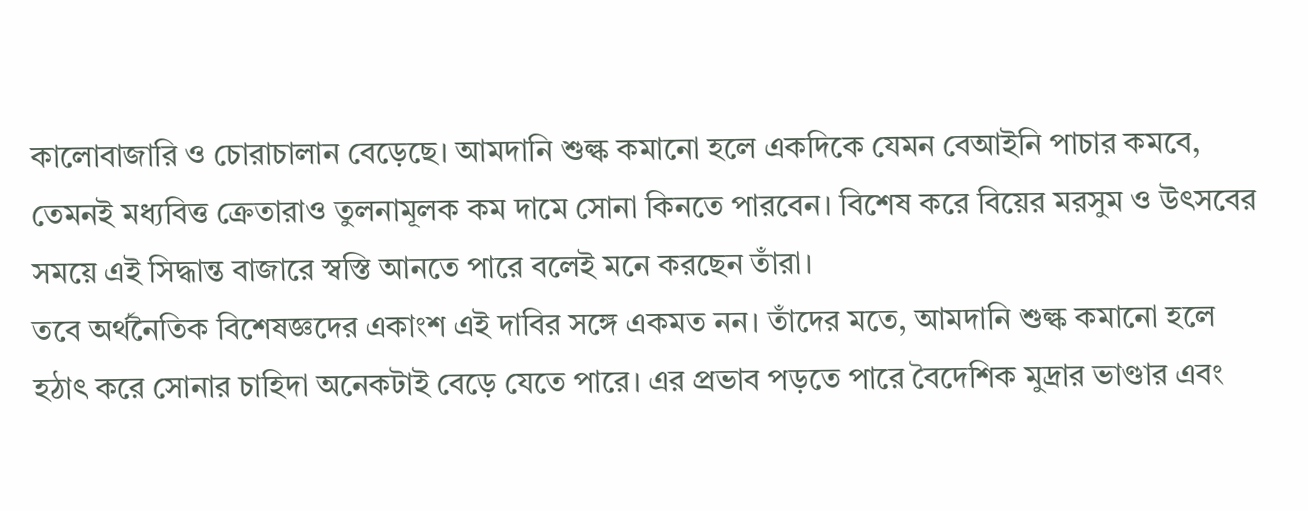কালোবাজারি ও চোরাচালান বেড়েছে। আমদানি শুল্ক কমানো হলে একদিকে যেমন বেআইনি পাচার কমবে, তেমনই মধ্যবিত্ত ক্রেতারাও তুলনামূলক কম দামে সোনা কিনতে পারবেন। বিশেষ করে বিয়ের মরসুম ও উৎসবের সময়ে এই সিদ্ধান্ত বাজারে স্বস্তি আনতে পারে বলেই মনে করছেন তাঁরা।
তবে অর্থনৈতিক বিশেষজ্ঞদের একাংশ এই দাবির সঙ্গে একমত নন। তাঁদের মতে, আমদানি শুল্ক কমানো হলে হঠাৎ করে সোনার চাহিদা অনেকটাই বেড়ে যেতে পারে। এর প্রভাব পড়তে পারে বৈদেশিক মুদ্রার ভাণ্ডার এবং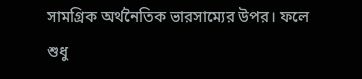সামগ্রিক অর্থনৈতিক ভারসাম্যের উপর। ফলে শুধু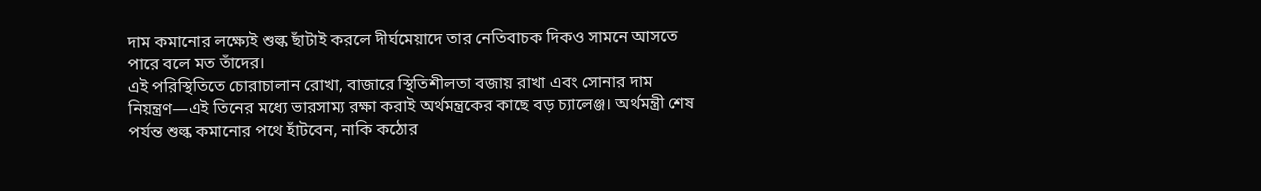দাম কমানোর লক্ষ্যেই শুল্ক ছাঁটাই করলে দীর্ঘমেয়াদে তার নেতিবাচক দিকও সামনে আসতে পারে বলে মত তাঁদের।
এই পরিস্থিতিতে চোরাচালান রোখা, বাজারে স্থিতিশীলতা বজায় রাখা এবং সোনার দাম নিয়ন্ত্রণ—এই তিনের মধ্যে ভারসাম্য রক্ষা করাই অর্থমন্ত্রকের কাছে বড় চ্যালেঞ্জ। অর্থমন্ত্রী শেষ পর্যন্ত শুল্ক কমানোর পথে হাঁটবেন, নাকি কঠোর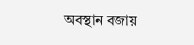অবস্থান বজায়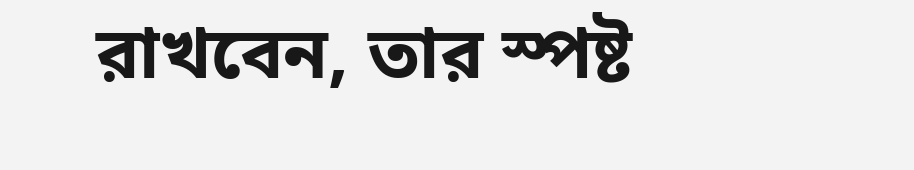রাখবেন, তার স্পষ্ট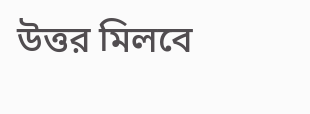উত্তর মিলবে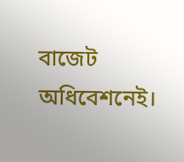বাজেট অধিবেশনেই।